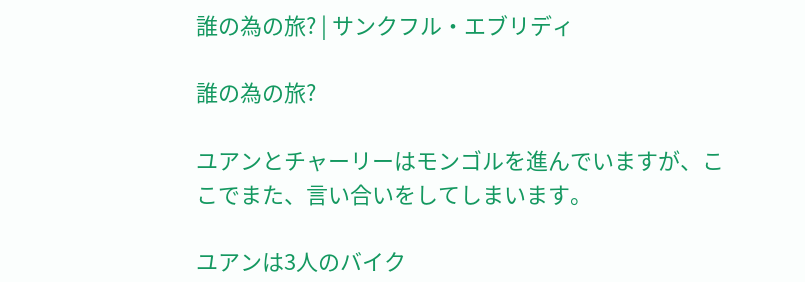誰の為の旅? | サンクフル・エブリディ

誰の為の旅?

ユアンとチャーリーはモンゴルを進んでいますが、ここでまた、言い合いをしてしまいます。

ユアンは3人のバイク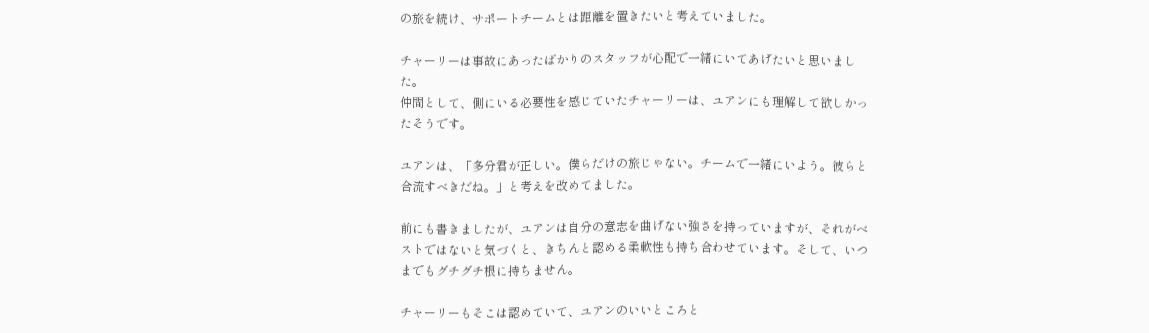の旅を続け、サポートチームとは距離を置きたいと考えていました。

チャーリーは事故にあったばかりのスタッフが心配で一緒にいてあげたいと思いました。
仲間として、側にいる必要性を感じていたチャーリーは、ユアンにも理解して欲しかったそうです。

ユアンは、「多分君が正しい。僕らだけの旅じゃない。チームで一緒にいよう。彼らと合流すべきだね。」と考えを改めてました。

前にも書きましたが、ユアンは自分の意志を曲げない強さを持っていますが、それがベストではないと気づくと、きちんと認める柔軟性も持ち合わせています。そして、いつまでもグチグチ根に持ちません。

チャーリーもそこは認めていて、ユアンのいいところと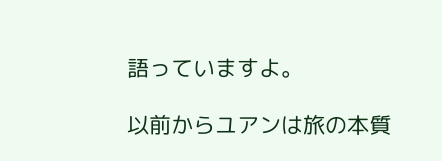語っていますよ。

以前からユアンは旅の本質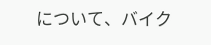について、バイク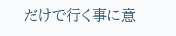だけで行く事に意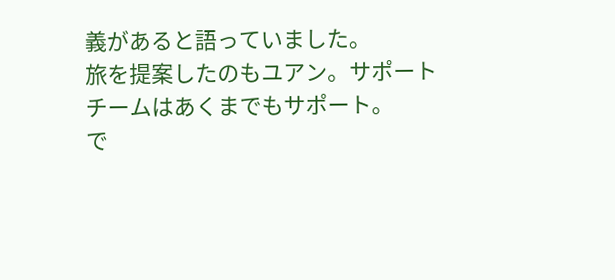義があると語っていました。
旅を提案したのもユアン。サポートチームはあくまでもサポート。
で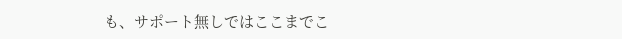も、サポート無しではここまでこ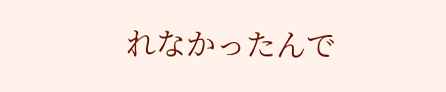れなかったんで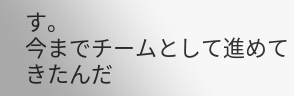す。
今までチームとして進めてきたんだ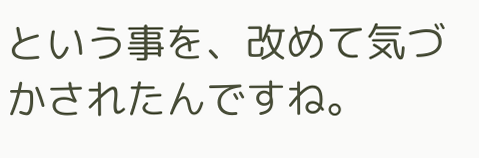という事を、改めて気づかされたんですね。